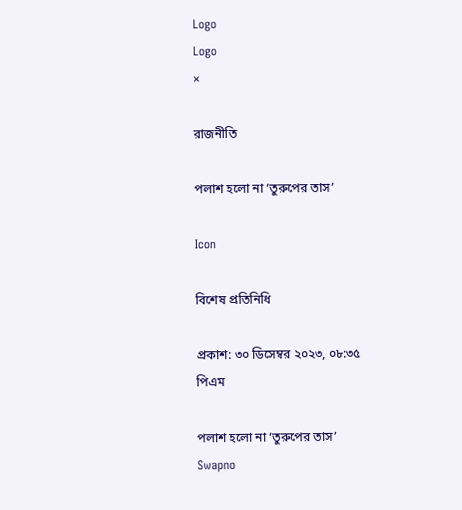Logo
Logo
×

রাজনীতি

পলাশ হলো না ‘তুরুপের তাস’

Icon

বিশেষ প্রতিনিধি

প্রকাশ: ৩০ ডিসেম্বর ২০২৩, ০৮:৩৫ পিএম

পলাশ হলো না ‘তুরুপের তাস’
Swapno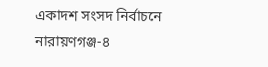একাদশ সংসদ নির্বাচনে নারায়ণগঞ্জ-৪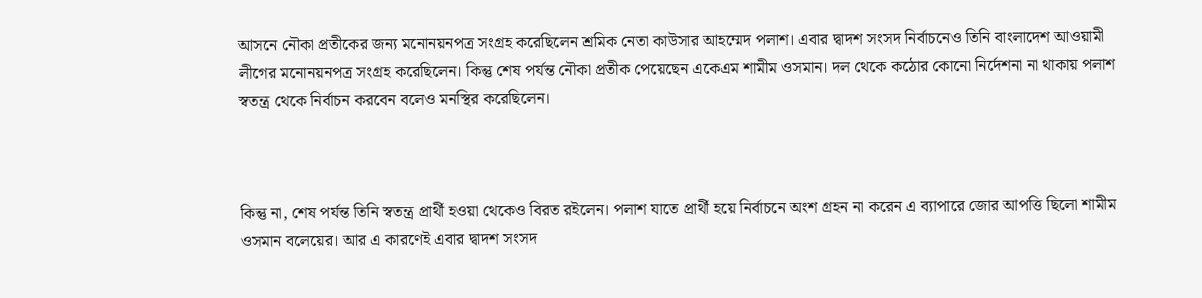আসনে নৌকা প্রতীকের জন্য মনোনয়নপত্র সংগ্রহ করেছিলেন শ্রমিক নেতা কাউসার আহম্মেদ পলাশ। এবার দ্বাদশ সংসদ নির্বাচনেও তিনি বাংলাদেশ আওয়ামী লীগের মনোনয়নপত্র সংগ্রহ করেছিলেন। কিন্তু শেষ পর্যন্ত নৌকা প্রতীক পেয়েছেন একেএম শামীম ওসমান। দল থেকে কঠোর কোনো নির্দেশনা না থাকায় পলাশ স্বতন্ত্র থেকে নির্বাচন করবেন বলেও মনস্থির করেছিলেন।



কিন্তু না, শেষ পর্যন্ত তিনি স্বতন্ত্র প্রার্থী হওয়া থেকেও বিরত রইলেন। পলাশ যাতে প্রার্থী হয়ে নির্বাচনে অংশ গ্রহন না করেন এ ব্যাপারে জোর আপত্তি ছিলো শামীম ওসমান বলেয়ের। আর এ কারণেই এবার দ্বাদশ সংসদ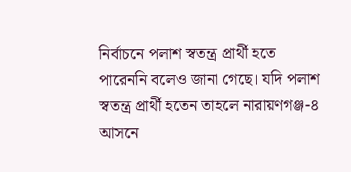নির্বাচনে পলাশ স্বতন্ত্র প্রার্থী হতে পারেননি বলেও জানা গেছে। যদি পলাশ স্বতন্ত্র প্রার্থী হতেন তাহলে নারায়ণগঞ্জ-৪ আসনে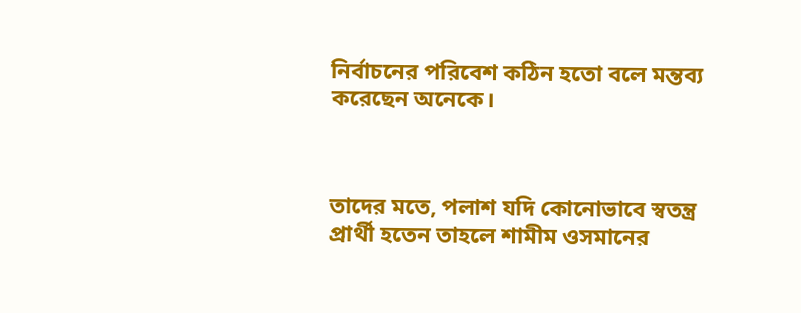নির্বাচনের পরিবেশ কঠিন হতো বলে মন্তব্য করেছেন অনেকে।



তাদের মতে, পলাশ যদি কোনোভাবে স্বতন্ত্র প্রার্থী হতেন তাহলে শামীম ওসমানের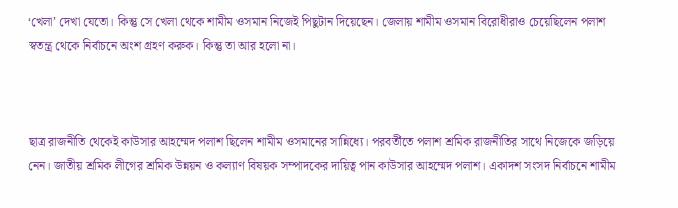‘খেলা’ দেখা যেতো। কিন্তু সে খেলা থেকে শামীম ওসমান নিজেই পিছুটান দিয়েছেন। জেলায় শামীম ওসমান বিরোধীরাও চেয়েছিলেন পলাশ স্বতন্ত্র থেকে নির্বাচনে অংশ গ্রহণ করুক। কিন্তু তা আর হলো না।



ছাত্র রাজনীতি থেকেই কাউসার আহম্মেদ পলাশ ছিলেন শামীম ওসমানের সান্নিধ্যে। পরবর্তীতে পলাশ শ্রমিক রাজনীতির সাথে নিজেকে জড়িয়ে নেন। জাতীয় শ্রমিক লীগের শ্রমিক উন্নয়ন ও কল্যাণ বিষয়ক সম্পাদকের দায়িত্ব পান কাউসার আহম্মেদ পলাশ। একাদশ সংসদ নির্বাচনে শামীম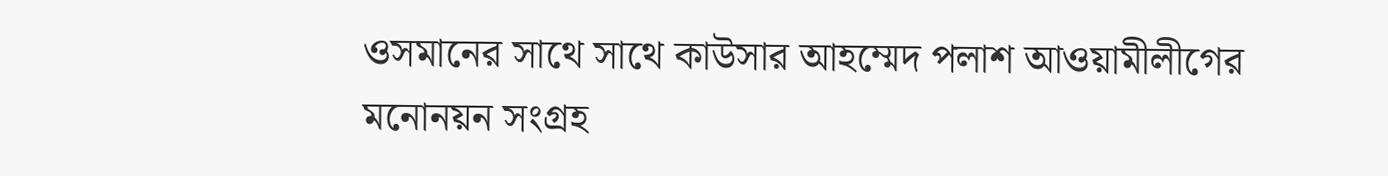ওসমানের সাথে সাথে কাউসার আহম্মেদ পলাশ আওয়ামীলীগের মনোনয়ন সংগ্রহ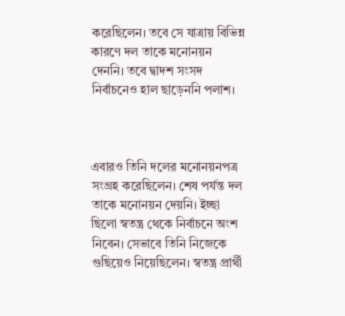করেছিলেন। তবে সে যাত্রায় বিভিন্ন কারণে দল তাকে মনোনয়ন দেননি। তবে দ্বাদশ সংসদ নির্বাচনেও হাল ছাড়েননি পলাশ।



এবারও তিনি দলের মনোনয়নপত্র সংগ্রহ করেছিলেন। শেষ পর্যন্ত দল তাকে মনোনয়ন দেয়নি। ইচ্ছা ছিলো স্বতন্ত্র থেকে নির্বাচনে অংশ নিবেন। সেভাবে তিনি নিজেকে গুছিয়েও নিয়েছিলেন। স্বতন্ত্র প্রার্থী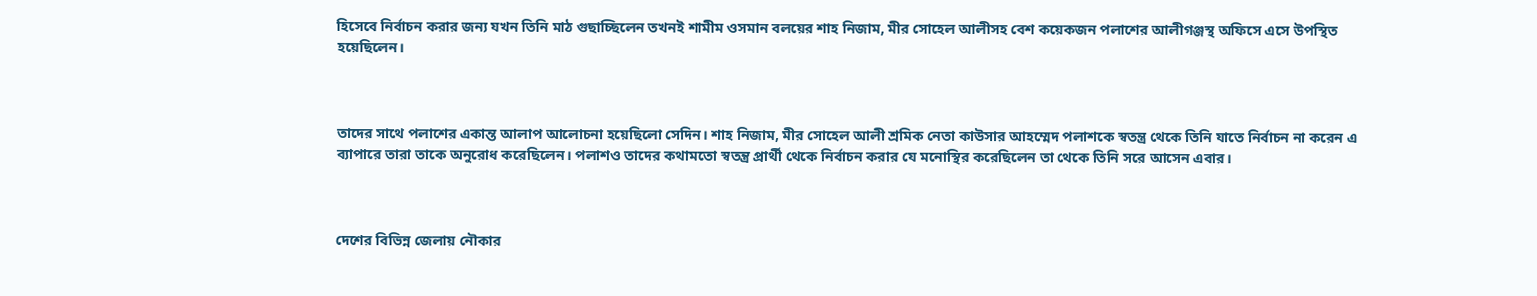হিসেবে নির্বাচন করার জন্য যখন তিনি মাঠ গুছাচ্ছিলেন তখনই শামীম ওসমান বলয়ের শাহ নিজাম, মীর সোহেল আলীসহ বেশ কয়েকজন পলাশের আলীগঞ্জস্থ অফিসে এসে উপস্থিত হয়েছিলেন।



তাদের সাথে পলাশের একান্ত আলাপ আলোচনা হয়েছিলো সেদিন। শাহ নিজাম, মীর সোহেল আলী শ্রমিক নেতা কাউসার আহম্মেদ পলাশকে স্বতন্ত্র থেকে তিনি যাতে নির্বাচন না করেন এ ব্যাপারে তারা তাকে অনুরোধ করেছিলেন। পলাশও তাদের কথামতো স্বতন্ত্র প্রার্থী থেকে নির্বাচন করার যে মনোস্থির করেছিলেন তা থেকে তিনি সরে আসেন এবার।



দেশের বিভিন্ন জেলায় নৌকার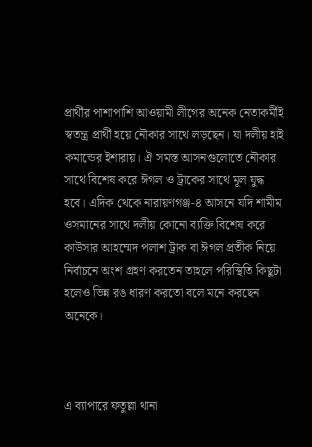প্রার্থীর পাশাপাশি আওয়ামী লীগের অনেক নেতাকর্মীই স্বতন্ত্র প্রার্থী হয়ে নৌকার সাথে লড়ছেন। যা দলীয় হাই কমান্ডের ইশারায়। ঐ সমস্ত আসনগুলোতে নৌকার সাথে বিশেষ করে ঈগল ও ট্রাকের সাথে মূল যুদ্ধ হবে। এদিক থেকে নারায়ণগঞ্জ-৪ আসনে যদি শামীম ওসমানের সাথে দলীয় কোনো ব্যক্তি বিশেষ করে কাউসার আহম্মেদ পলাশ ট্রাক বা ঈগল প্রতীক নিয়ে নির্বাচনে অংশ গ্রহণ করতেন তাহলে পরিস্থিতি কিছুটা হলেও ভিন্ন রঙ ধারণ করতো বলে মনে করছেন অনেকে।



এ ব্যাপারে ফতুল্লা থানা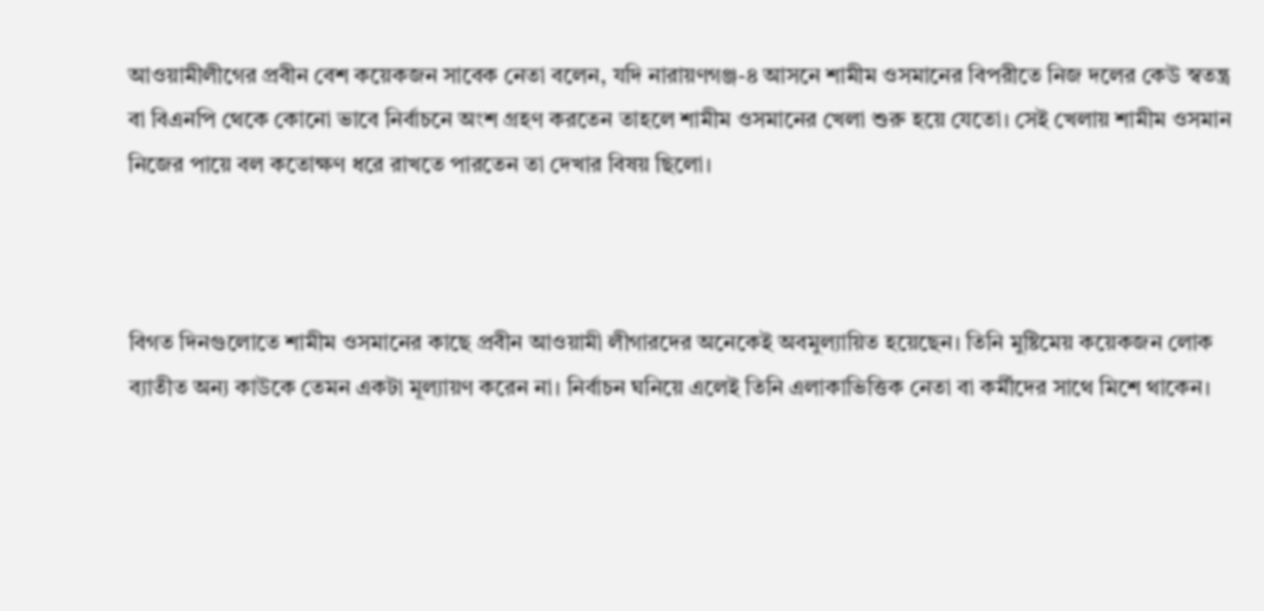আওয়ামীলীগের প্রবীন বেশ কয়েকজন সাবেক নেতা বলেন, যদি নারায়ণগঞ্জ-৪ আসনে শামীম ওসমানের বিপরীতে নিজ দলের কেউ স্বতন্ত্র বা বিএনপি থেকে কোনো ভাবে নির্বাচনে অংশ গ্রহণ করতেন তাহলে শামীম ওসমানের খেলা শুরু হয়ে যেতো। সেই খেলায় শামীম ওসমান নিজের পায়ে বল কতোক্ষণ ধরে রাখতে পারতেন তা দেখার বিষয় ছিলো।



বিগত দিনগুলোতে শামীম ওসমানের কাছে প্রবীন আওয়ামী লীগারদের অনেকেই অবমুল্যায়িত হয়েছেন। তিনি মুষ্টিমেয় কয়েকজন লোক ব্যাতীত অন্য কাউকে তেমন একটা মূল্যায়ণ করেন না। নির্বাচন ঘনিয়ে এলেই তিনি এলাকাভিত্তিক নেতা বা কর্মীদের সাথে মিশে থাকেন।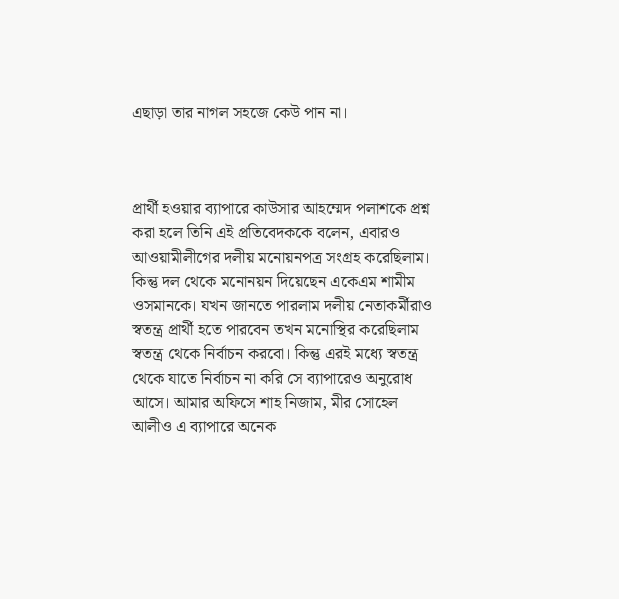এছাড়া তার নাগল সহজে কেউ পান না।



প্রার্থী হওয়ার ব্যাপারে কাউসার আহম্মেদ পলাশকে প্রশ্ন করা হলে তিনি এই প্রতিবেদককে বলেন, এবারও আওয়ামীলীগের দলীয় মনোয়নপত্র সংগ্রহ করেছিলাম। কিন্তু দল থেকে মনোনয়ন দিয়েছেন একেএম শামীম ওসমানকে। যখন জানতে পারলাম দলীয় নেতাকর্মীরাও স্বতন্ত্র প্রার্থী হতে পারবেন তখন মনোস্থির করেছিলাম স্বতন্ত্র থেকে নির্বাচন করবো। কিন্তু এরই মধ্যে স্বতন্ত্র থেকে যাতে নির্বাচন না করি সে ব্যাপারেও অনুরোধ আসে। আমার অফিসে শাহ নিজাম, মীর সোহেল আলীও এ ব্যাপারে অনেক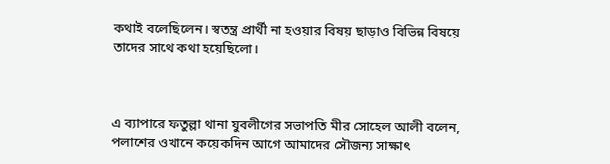কথাই বলেছিলেন। স্বতন্ত্র প্রার্থী না হওয়ার বিষয় ছাড়াও বিভিন্ন বিষয়ে তাদের সাথে কথা হয়েছিলো।



এ ব্যাপারে ফতুল্লা থানা যুবলীগের সভাপতি মীর সোহেল আলী বলেন, পলাশের ওখানে কয়েকদিন আগে আমাদের সৌজন্য সাক্ষাৎ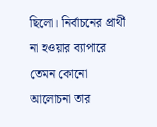ছিলো। নির্বাচনের প্রার্থী না হওয়ার ব্যাপারে তেমন কোনো আলোচনা তার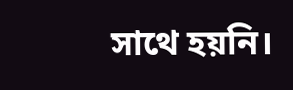সাথে হয়নি।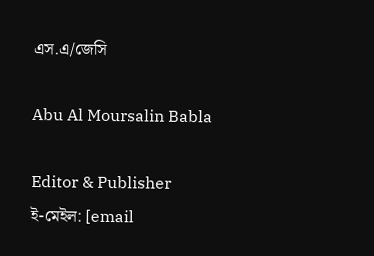এস.এ/জেসি

Abu Al Moursalin Babla

Editor & Publisher
ই-মেইল: [email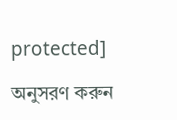protected]

অনুসরণ করুন